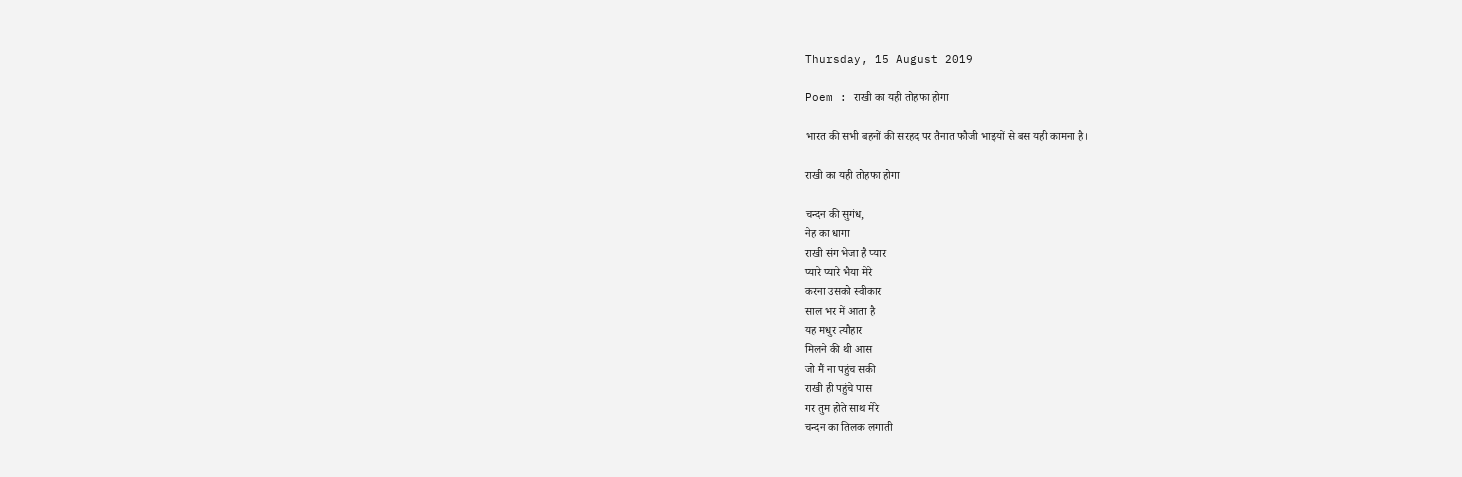Thursday, 15 August 2019

Poem : राखी का यही तोहफा होगा

भारत की सभी बहनों की सरहद पर तैनात फौजी भाइयों से बस यही कामना है।

राखी का यही तोहफा होगा

चन्दन की सुगंध,
नेह का धागा
राखी संग भेजा है प्यार
प्यारे प्यारे भैया मेरे
करना उसको स्वीकार
साल भर में आता है
यह मधुर त्यौहार
मिलने की थी आस
जो मैं ना पहुंच सकी
राखी ही पहुंचे पास
गर तुम होते साथ मेरे
चन्दन का तिलक लगाती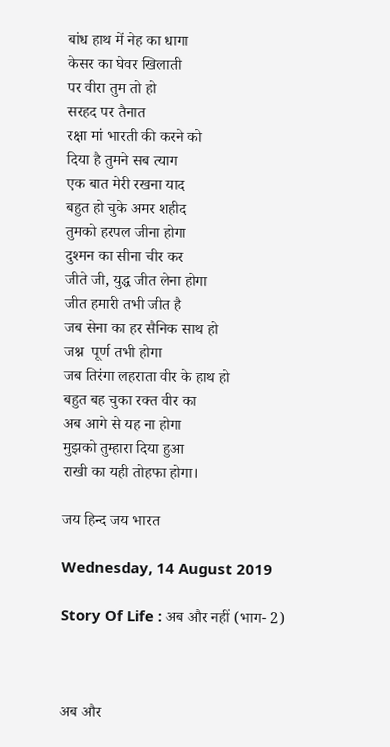बांध हाथ में नेह का धागा
केसर का घेवर खिलाती
पर वीरा तुम तो हो
सरहद पर तैनात
रक्षा मां भारती की करने को
दिया है तुमने सब त्याग
एक बात मेरी रखना याद
बहुत हो चुके अमर शहीद
तुमको हरपल जीना होगा
दुश्मन का सीना चीर कर
जीते जी, युद्ध जीत लेना होगा
जीत हमारी तभी जीत ‌है
जब सेना का हर सैनिक साथ हो
जश्न  पूर्ण तभी होगा
जब तिरंगा लहराता वीर के हाथ हो
बहुत बह चुका रक्त वीर का
अब आगे से यह ना होगा
मुझको तुम्हारा दिया हुआ
राखी का यही तोहफा होगा‌।

जय हिन्द जय भारत

Wednesday, 14 August 2019

Story Of Life : अब और नहीं (भाग- 2)



अब और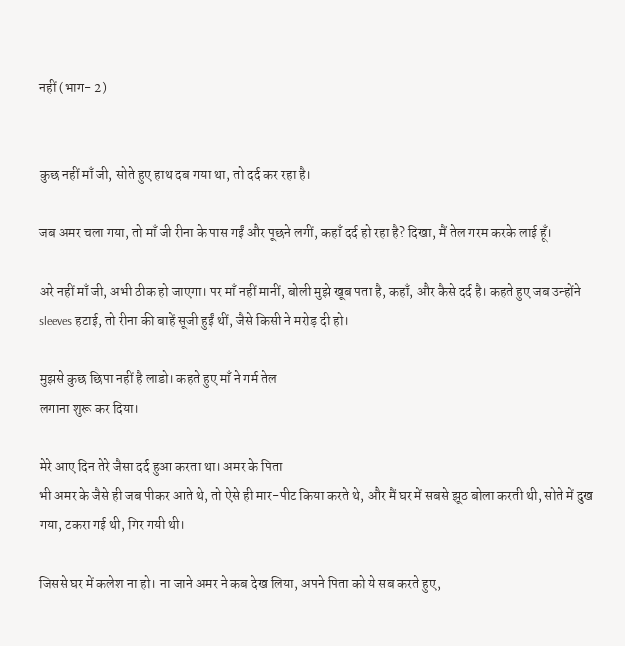नहीं (भाग- 2)


कुछ नहीं माँ जी, सोते हुए हाथ दब गया था, तो दर्द कर रहा है।

जब अमर चला गया, तो माँ जी रीना के पास गईं और पूछने लगीं, कहाँ दर्द हो रहा है? दिखा, मैं तेल गरम करके लाई हूँ।

अरे नहीं माँ जी, अभी ठीक हो जाएगा। पर माँ नहीं मानीं, बोली मुझे खूब पता है, कहाँ, और कैसे दर्द है। कहते हुए जब उन्होंने sleeves हटाई, तो रीना की बाहें सूजी हुईं थीं, जैसे किसी ने मरोड़ दी हो।

मुझसे कुछ छिपा नहीं है लाडो। कहते हुए माँ ने गर्म तेल
लगाना शुरू कर दिया।

मेरे आए दिन तेरे जैसा दर्द हुआ करता था। अमर के पिता
भी अमर के जैसे ही जब पीकर आते थे, तो ऐसे ही मार-पीट किया करते थे, और मैं घर में सबसे झूठ बोला करती थी, सोते में दुख गया, टकरा गई थी, गिर गयी थी।

जिससे घर में कलेश ना हो। ना जाने अमर ने कब देख लिया, अपने पिता को ये सब करते हुए,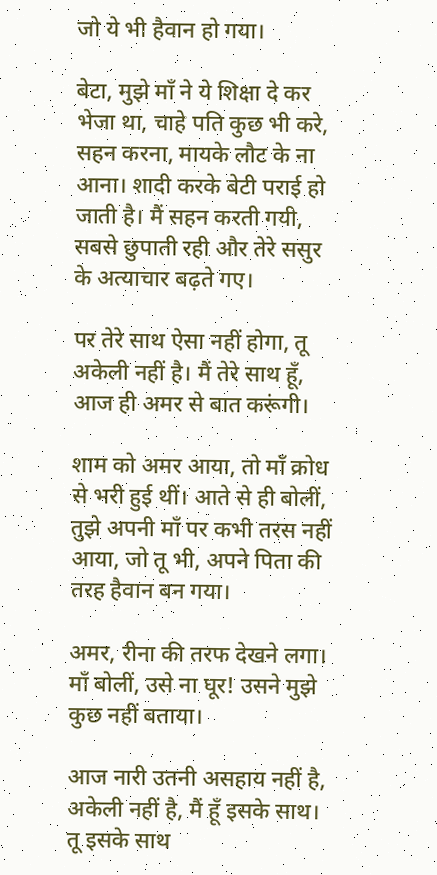जो ये भी हैवान हो गया।

बेटा, मुझे माँ ने ये शिक्षा दे कर भेजा था, चाहे पति कुछ भी करे, सहन करना, मायके लौट के ना आना। शादी करके बेटी पराई हो जाती है। मैं सहन करती गयी, सबसे छुपाती रही और तेरे ससुर के अत्याचार बढ़ते गए।

पर तेरे साथ ऐसा नहीं होगा, तू अकेली नहीं है। मैं तेरे साथ हूँ, आज ही अमर से बात करूंगी।

शाम को अमर आया, तो माँ क्रोध से भरी हुई थीं। आते से ही बोलीं, तुझे अपनी माँ पर कभी तरस नहीं आया, जो तू भी, अपने पिता की तरह हैवान बन गया।

अमर, रीना की तरफ देखने लगा। माँ बोलीं, उसे ना घूर! उसने मुझे कुछ नहीं बताया।

आज नारी उतनी असहाय नहीं है, अकेली नहीं है, मैं हूँ इसके साथ। तू इसके साथ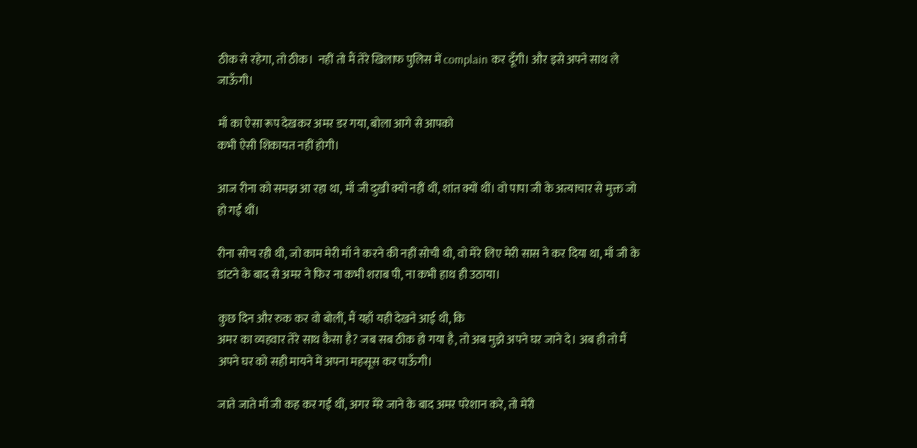ठीक से रहेगा, तो ठीक।  नहीं तो मैं तेरे खिलाफ पुलिस में complain कर दूँगी। और इसे अपने साथ ले जाऊँगी।

माँ का ऐसा रूप देखकर अमर डर गया, बोला आगे से आपको
कभी ऐसी शिकायत नहीं होगी।

आज रीना को समझ आ रहा था, माँ जी दुखी क्यों नहीं थीं, शांत क्यों थीं। वो पापा जी के अत्याचार से मुक्त जो हो गईं थीं।

रीना सोच रही थी, जो काम मेरी माँ ने करने की नहीं सोची थी, वो मेरे लिए मेरी सास ने कर दिया था, माँ जी के डांटने के बाद से अमर ने फिर ना कभी शराब पी, ना कभी हाथ ही उठाया।

कुछ दिन और रुक कर वो बोलीं, मैं यहाँ यही देखने आई थी, कि
अमर का व्यहवार तेरे साथ कैसा है? जब सब ठीक हो गया है, तो अब मुझे अपने घर जाने दे। अब ही तो मैं अपने घर को सही मायने में अपना महसूस कर पाऊँगी।

जाते जाते माँ जी कह कर गईं थीं, अगर मेरे जाने के बाद अमर परेशान करे, तो मेरी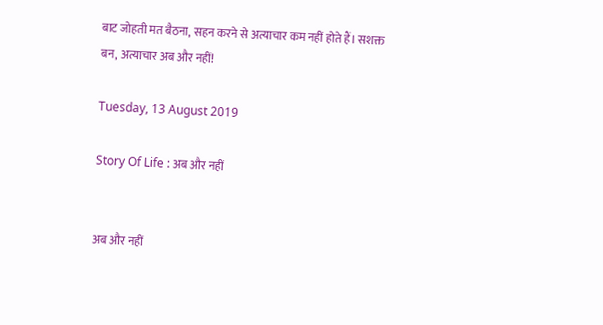बाट जोहती मत बैठना, सहन करने से अत्याचार कम नहीं होते हैं। सशक्त बन, अत्याचार अब और नहीं!

Tuesday, 13 August 2019

Story Of Life : अब और नहीं


अब और नहीं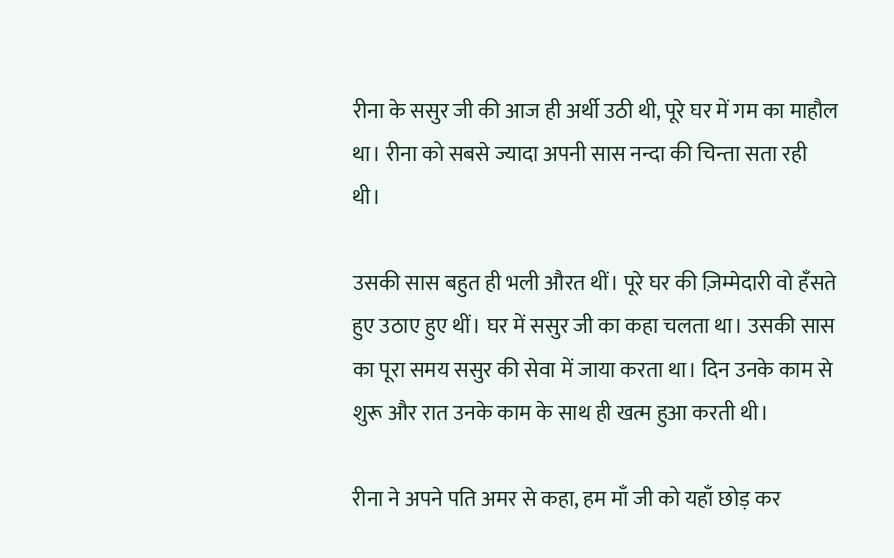रीना के ससुर जी की आज ही अर्थी उठी थी, पूरे घर में गम का माहौल था। रीना को सबसे ज्यादा अपनी सास नन्दा की चिन्ता सता रही थी।

उसकी सास बहुत ही भली औरत थीं। पूरे घर की ज़िम्मेदारी वो हँसते हुए उठाए हुए थीं। घर में ससुर जी का कहा चलता था। उसकी सास का पूरा समय ससुर की सेवा में जाया करता था। दिन उनके काम से शुरू और रात उनके काम के साथ ही खत्म हुआ करती थी।

रीना ने अपने पति अमर से कहा, हम माँ जी को यहाँ छोड़ कर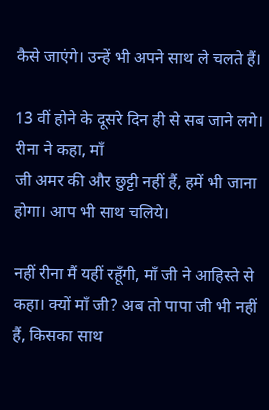कैसे जाएंगे। उन्हें भी अपने साथ ले चलते हैं।

13 वीं होने के दूसरे दिन ही से सब जाने लगे। रीना ने कहा, माँ
जी अमर की और छुट्टी नहीं हैं, हमें भी जाना होगा। आप भी साथ चलिये।

नहीं रीना मैं यहीं रहूँगी, माँ जी ने आहिस्ते से कहा। क्यों माँ जी? अब तो पापा जी भी नहीं हैं, किसका साथ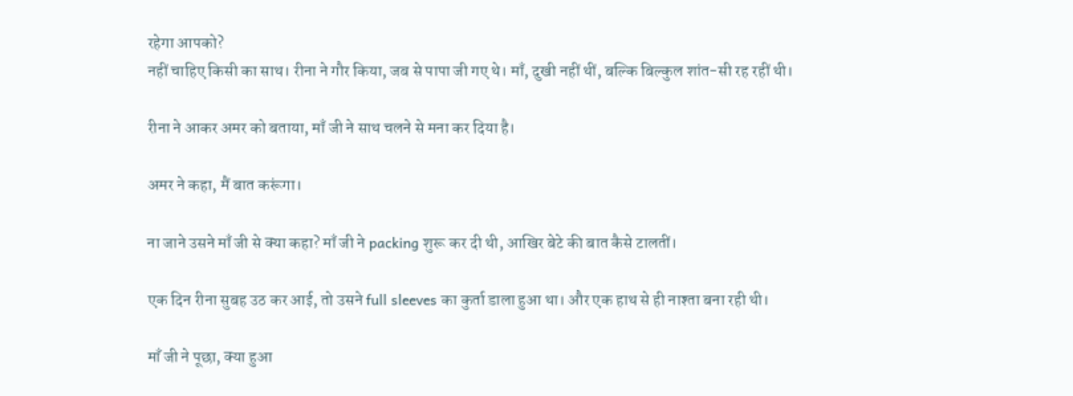रहेगा आपको?
नहीं चाहिए किसी का साथ। रीना ने गौर किया, जब से पापा जी गए थे। माँ, दुखी नहीं थीं, बल्कि बिल्कुल शांत-सी रह रहीं थी।

रीना ने आकर अमर को बताया, माँ जी ने साथ चलने से मना कर दिया है।

अमर ने कहा, मैं बात करूंगा।

ना जाने उसने माँ जी से क्या कहा? माँ जी ने packing शुरू कर दी थी, आखिर बेटे की बात कैसे टालतीं।

एक दिन रीना सुबह उठ कर आई, तो उसने full sleeves का कुर्ता डाला हुआ था। और एक हाथ से ही नाश्ता बना रही थी।

माँ जी ने पूछा, क्या हुआ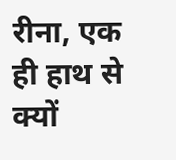रीना, एक ही हाथ से क्यों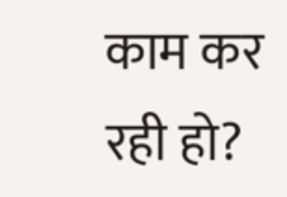काम कर रही हो?